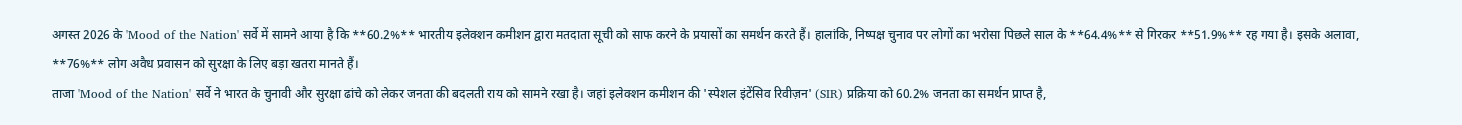अगस्त 2026 के 'Mood of the Nation' सर्वे में सामने आया है कि **60.2%** भारतीय इलेक्शन कमीशन द्वारा मतदाता सूची को साफ करने के प्रयासों का समर्थन करते हैं। हालांकि, निष्पक्ष चुनाव पर लोगों का भरोसा पिछले साल के **64.4%** से गिरकर **51.9%** रह गया है। इसके अलावा, **76%** लोग अवैध प्रवासन को सुरक्षा के लिए बड़ा खतरा मानते हैं।
ताजा 'Mood of the Nation' सर्वे ने भारत के चुनावी और सुरक्षा ढांचे को लेकर जनता की बदलती राय को सामने रखा है। जहां इलेक्शन कमीशन की 'स्पेशल इंटेंसिव रिवीज़न' (SIR) प्रक्रिया को 60.2% जनता का समर्थन प्राप्त है,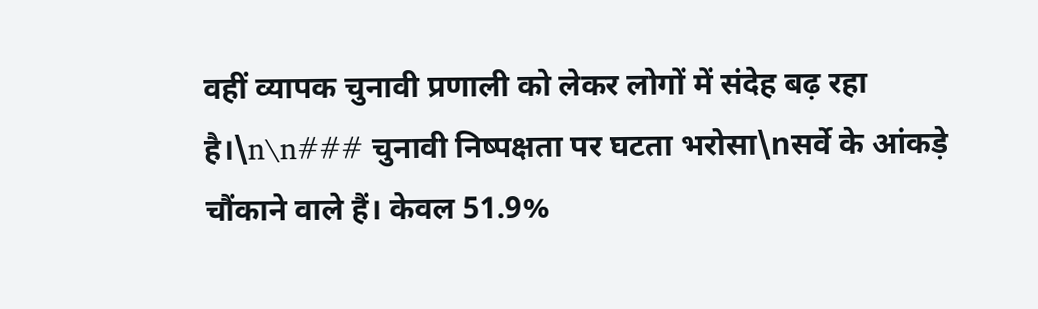वहीं व्यापक चुनावी प्रणाली को लेकर लोगों में संदेह बढ़ रहा है।\n\n### चुनावी निष्पक्षता पर घटता भरोसा\nसर्वे के आंकड़े चौंकाने वाले हैं। केवल 51.9%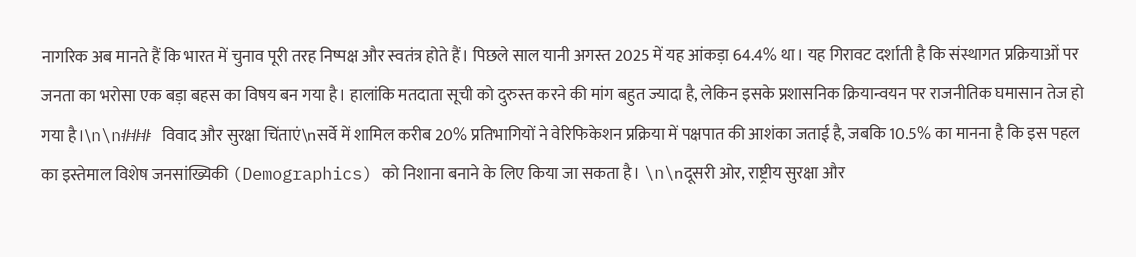नागरिक अब मानते हैं कि भारत में चुनाव पूरी तरह निष्पक्ष और स्वतंत्र होते हैं। पिछले साल यानी अगस्त 2025 में यह आंकड़ा 64.4% था। यह गिरावट दर्शाती है कि संस्थागत प्रक्रियाओं पर जनता का भरोसा एक बड़ा बहस का विषय बन गया है। हालांकि मतदाता सूची को दुरुस्त करने की मांग बहुत ज्यादा है, लेकिन इसके प्रशासनिक क्रियान्वयन पर राजनीतिक घमासान तेज हो गया है।\n\n### विवाद और सुरक्षा चिंताएं\nसर्वे में शामिल करीब 20% प्रतिभागियों ने वेरिफिकेशन प्रक्रिया में पक्षपात की आशंका जताई है, जबकि 10.5% का मानना है कि इस पहल का इस्तेमाल विशेष जनसांख्यिकी (Demographics) को निशाना बनाने के लिए किया जा सकता है। \n\nदूसरी ओर, राष्ट्रीय सुरक्षा और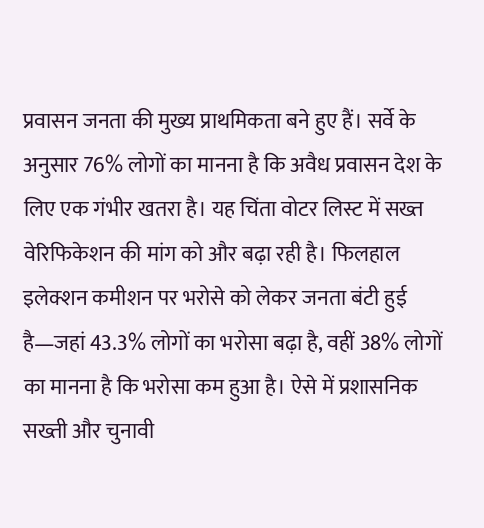प्रवासन जनता की मुख्य प्राथमिकता बने हुए हैं। सर्वे के अनुसार 76% लोगों का मानना है कि अवैध प्रवासन देश के लिए एक गंभीर खतरा है। यह चिंता वोटर लिस्ट में सख्त वेरिफिकेशन की मांग को और बढ़ा रही है। फिलहाल इलेक्शन कमीशन पर भरोसे को लेकर जनता बंटी हुई है—जहां 43.3% लोगों का भरोसा बढ़ा है, वहीं 38% लोगों का मानना है कि भरोसा कम हुआ है। ऐसे में प्रशासनिक सख्ती और चुनावी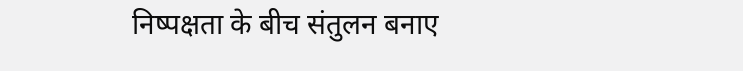निष्पक्षता के बीच संतुलन बनाए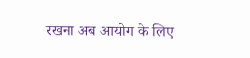रखना अब आयोग के लिए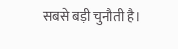सबसे बड़ी चुनौती है।